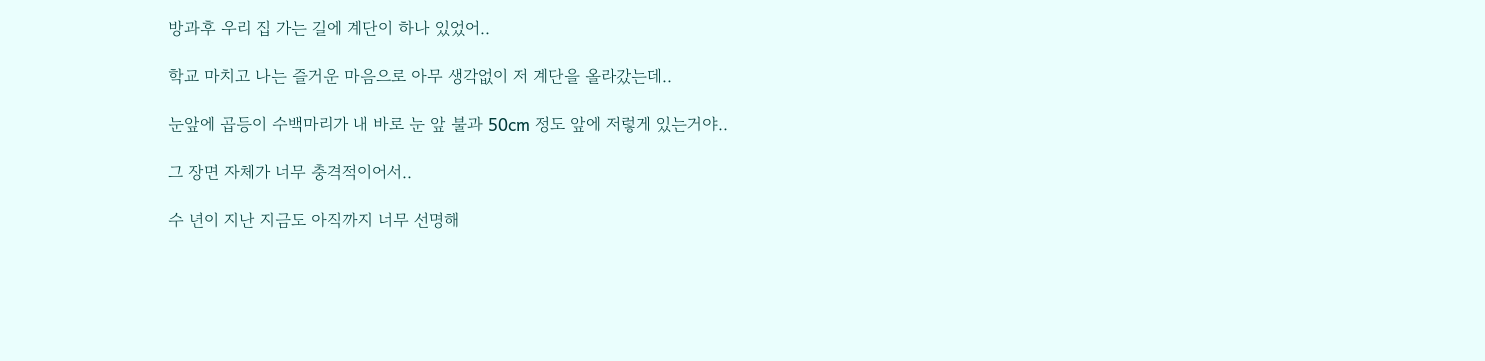방과후 우리 집 가는 길에 계단이 하나 있었어..

학교 마치고 나는 즐거운 마음으로 아무 생각없이 저 계단을 올라갔는데..

눈앞에 곱등이 수백마리가 내 바로 눈 앞 불과 50cm 정도 앞에 저렇게 있는거야..

그 장면 자체가 너무 충격적이어서..

수 년이 지난 지금도 아직까지 너무 선명해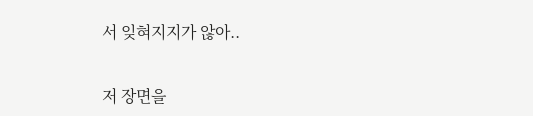서 잊혀지지가 않아..


저 장면을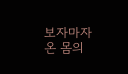보자마자 온 몸의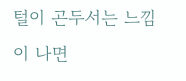털이 곤두서는 느낌이 나면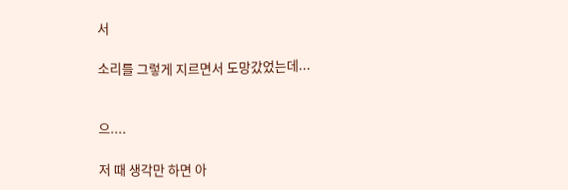서

소리를 그렇게 지르면서 도망갔었는데...


으....

저 때 생각만 하면 아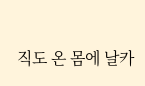직도 온 몸에 날카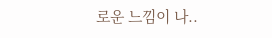로운 느낌이 나..